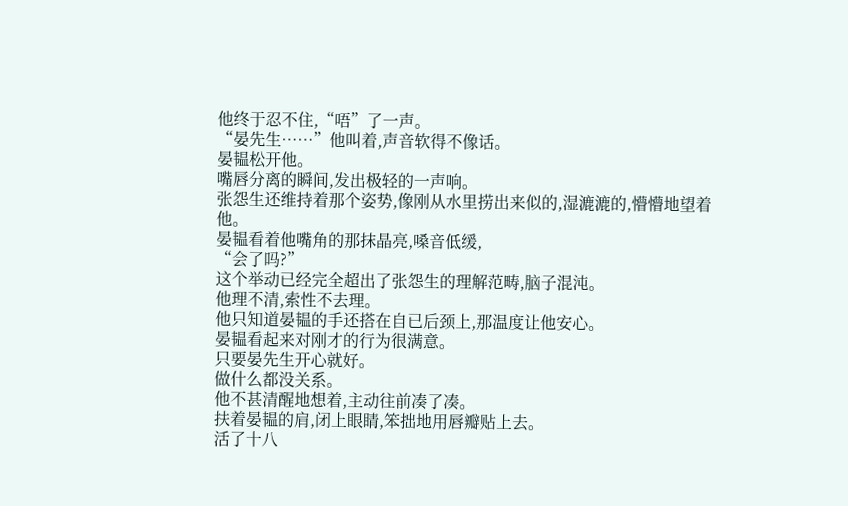他终于忍不住,“唔”了一声。
“晏先生……”他叫着,声音软得不像话。
晏韫松开他。
嘴唇分离的瞬间,发出极轻的一声响。
张怨生还维持着那个姿势,像刚从水里捞出来似的,湿漉漉的,懵懵地望着他。
晏韫看着他嘴角的那抹晶亮,嗓音低缓,
“会了吗?”
这个举动已经完全超出了张怨生的理解范畴,脑子混沌。
他理不清,索性不去理。
他只知道晏韫的手还搭在自已后颈上,那温度让他安心。
晏韫看起来对刚才的行为很满意。
只要晏先生开心就好。
做什么都没关系。
他不甚清醒地想着,主动往前凑了凑。
扶着晏韫的肩,闭上眼睛,笨拙地用唇瓣贴上去。
活了十八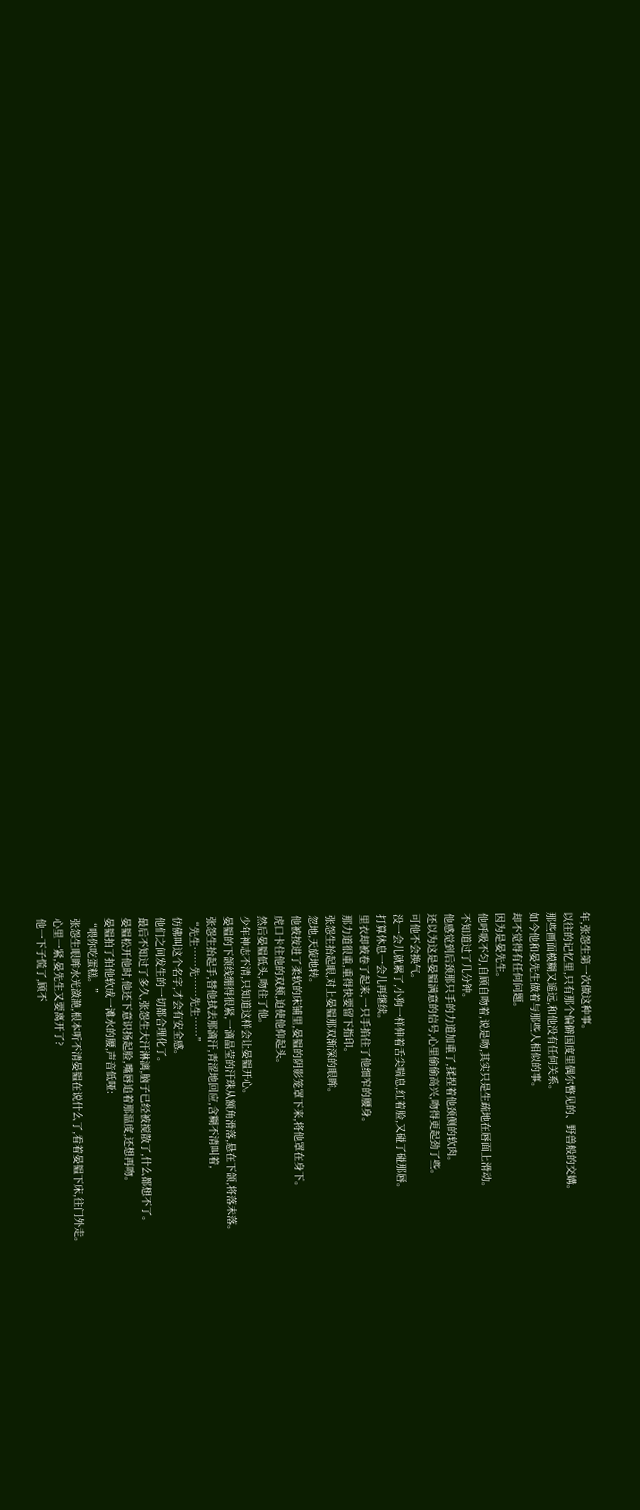年,张怨生第一次做这种事。
以往的记忆里,只有那个偏僻国度里偶尔瞥见的、野兽般的交媾。
那些画面模糊又遥远,和他没有任何关系。
如今他和晏先生做着与那些人相似的事。
却不觉得有任何问题。
因为是晏先生。
他呼吸不匀,自顾自吻着,说是吻,其实只是生疏地在唇面上滑动。
不知道过了几分钟。
他感觉到后颈那只手的力道加重了,揉捏着他颈侧的软肉。
还以为这是晏韫满意的信号,心里偷偷高兴,吻得更起劲了些。
可他不会换气。
没一会儿就累了,小狗一样伸着舌尖喘息,红着脸,又碰了碰那唇。
打算休息一会儿再继续。
里衣却被卷了起来,一只手掐住了他细窄的腰身。
那力道很重,重得快要留下指印。
张怨生抬起眼,对上晏韫那双渐深的眼眸。
忽地,天旋地转。
他被按进了柔软的床铺里,晏韫的阴影笼罩下来,将他罩在身下。
虎口卡住他的双颊,迫使他仰起头。
然后晏韫低头,吻住了他。
少年神志不清,只知道这样会让晏韫开心。
晏韫的下颌线绷得很紧,一滴晶莹的汗珠从额角滑落,悬在下颌,将落未落。
张怨生抬起手,替他拭去那滴汗,青涩地回应,含糊不清叫着,
“先生……先……先生……”
仿佛叫这个名字,才会有安全感。
他们之间发生的一切都合理化了。
最后不知过了多久,张怨生大汗淋漓,脑子已经被搅散了,什么都想不了。
晏韫松开他时,他还下意识扬起脸,嘴唇追着那温度,还想再吻。
晏韫拍了拍他软成一滩水的腰,声音低哑:
“喂你吃蛋糕。”
张怨生眼眸水光潋滟,根本听不清晏韫在说什么了,看着晏韫下床,往门外走。
心里一紧,晏先生又要离开了?
他一下子慌了,顾不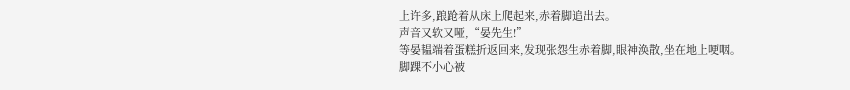上许多,踉跄着从床上爬起来,赤着脚追出去。
声音又软又哑,“晏先生!”
等晏韫端着蛋糕折返回来,发现张怨生赤着脚,眼神涣散,坐在地上哽咽。
脚踝不小心被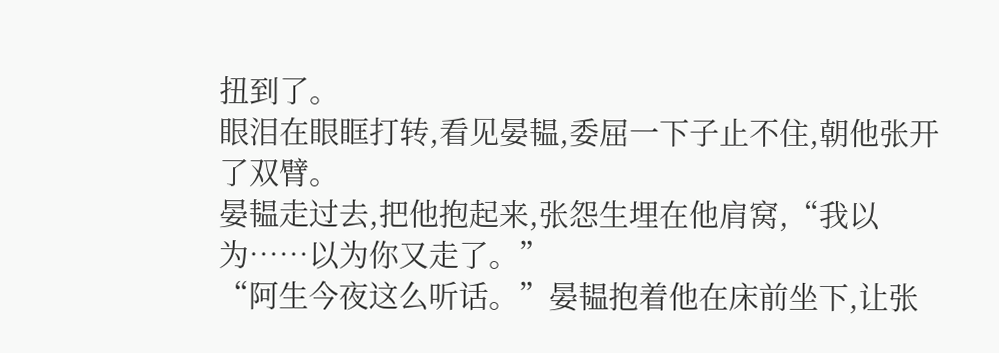扭到了。
眼泪在眼眶打转,看见晏韫,委屈一下子止不住,朝他张开了双臂。
晏韫走过去,把他抱起来,张怨生埋在他肩窝,“我以为……以为你又走了。”
“阿生今夜这么听话。”晏韫抱着他在床前坐下,让张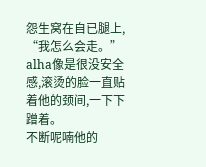怨生窝在自已腿上,
“我怎么会走。”
alha像是很没安全感,滚烫的脸一直贴着他的颈间,一下下蹭着。
不断呢喃他的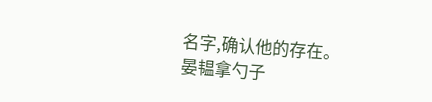名字,确认他的存在。
晏韫拿勺子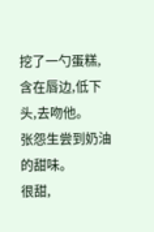挖了一勺蛋糕,含在唇边,低下头,去吻他。
张怨生尝到奶油的甜味。
很甜,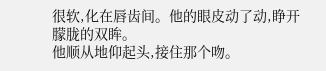很软,化在唇齿间。他的眼皮动了动,睁开朦胧的双眸。
他顺从地仰起头,接住那个吻。